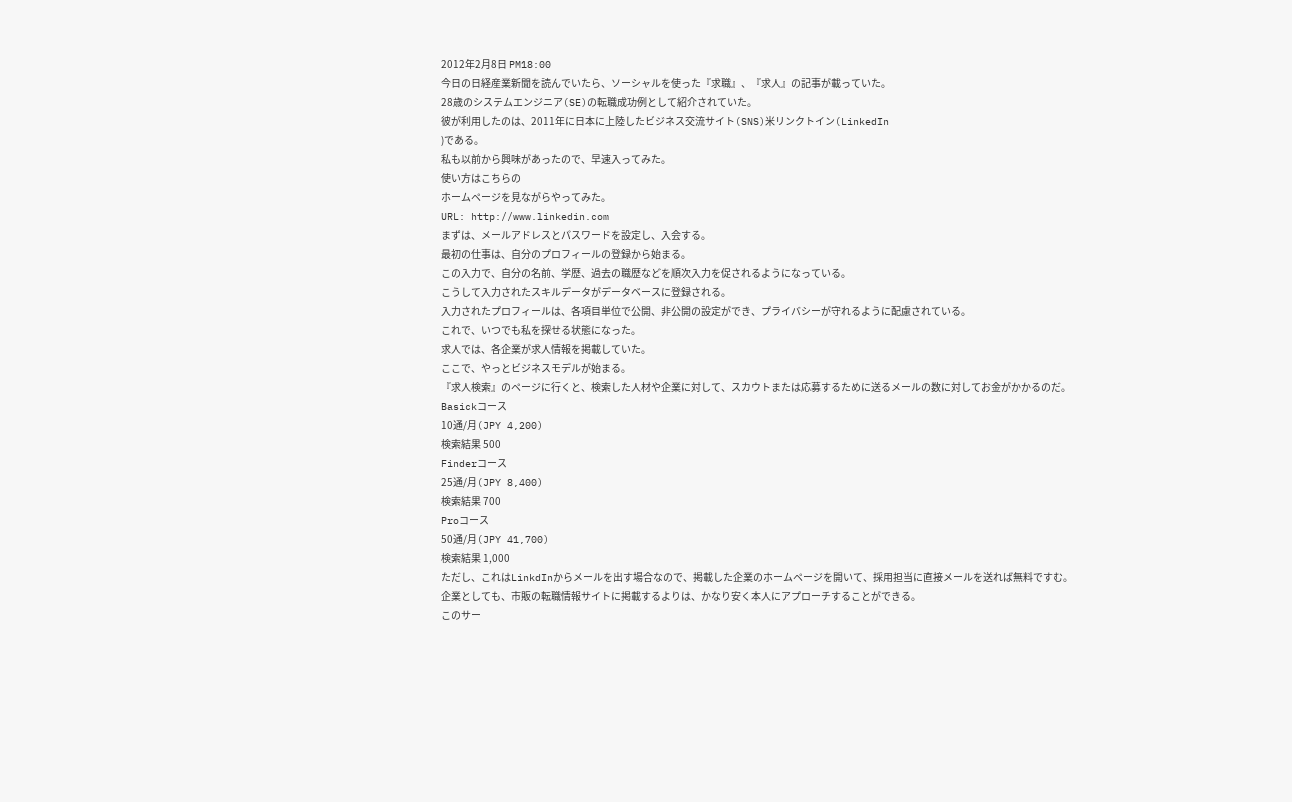2012年2月8日 PM18:00
今日の日経産業新聞を読んでいたら、ソーシャルを使った『求職』、『求人』の記事が載っていた。
28歳のシステムエンジニア(SE)の転職成功例として紹介されていた。
彼が利用したのは、2011年に日本に上陸したビジネス交流サイト(SNS)米リンクトイン(LinkedIn
)である。
私も以前から興味があったので、早速入ってみた。
使い方はこちらの
ホームページを見ながらやってみた。
URL: http://www.linkedin.com
まずは、メールアドレスとパスワードを設定し、入会する。
最初の仕事は、自分のプロフィールの登録から始まる。
この入力で、自分の名前、学歴、過去の職歴などを順次入力を促されるようになっている。
こうして入力されたスキルデータがデータベースに登録される。
入力されたプロフィールは、各項目単位で公開、非公開の設定ができ、プライバシーが守れるように配慮されている。
これで、いつでも私を探せる状態になった。
求人では、各企業が求人情報を掲載していた。
ここで、やっとビジネスモデルが始まる。
『求人検索』のページに行くと、検索した人材や企業に対して、スカウトまたは応募するために送るメールの数に対してお金がかかるのだ。
Basickコース
10通/月(JPY 4,200)
検索結果 500
Finderコース
25通/月(JPY 8,400)
検索結果 700
Proコース
50通/月(JPY 41,700)
検索結果 1,000
ただし、これはLinkdInからメールを出す場合なので、掲載した企業のホームページを開いて、採用担当に直接メールを送れば無料ですむ。
企業としても、市販の転職情報サイトに掲載するよりは、かなり安く本人にアプローチすることができる。
このサー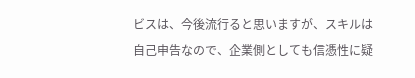ビスは、今後流行ると思いますが、スキルは自己申告なので、企業側としても信憑性に疑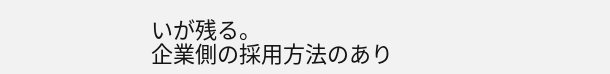いが残る。
企業側の採用方法のあり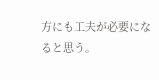方にも工夫が必要になると思う。